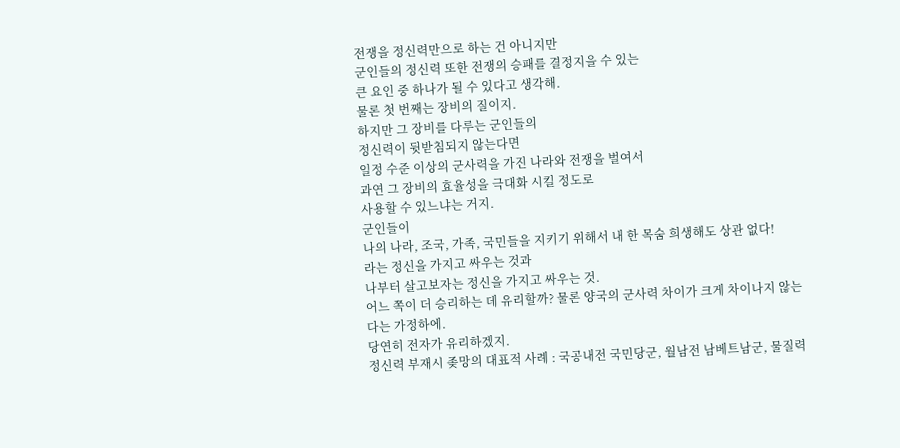전쟁을 정신력만으로 하는 건 아니지만
군인들의 정신력 또한 전쟁의 승패를 결정지을 수 있는
큰 요인 중 하나가 될 수 있다고 생각해.
물론 첫 번째는 장비의 질이지.
하지만 그 장비를 다루는 군인들의
정신력이 뒷받침되지 않는다면
일정 수준 이상의 군사력을 가진 나라와 전쟁을 벌여서
과연 그 장비의 효율성을 극대화 시킬 정도로
사용할 수 있느냐는 거지.
군인들이
나의 나라, 조국, 가족, 국민들을 지키기 위해서 내 한 목숨 희생해도 상관 없다!
라는 정신을 가지고 싸우는 것과
나부터 살고보자는 정신을 가지고 싸우는 것.
어느 쪽이 더 승리하는 데 유리할까? 물론 양국의 군사력 차이가 크게 차이나지 않는다는 가정하에.
당연히 전자가 유리하겠지.
정신력 부재시 좆망의 대표적 사례 : 국공내전 국민당군, 월남전 남베트남군, 물질력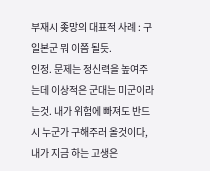부재시 좆망의 대표적 사례 : 구일본군 뭐 이쯤 될듯.
인정. 문제는 정신력을 높여주는데 이상적은 군대는 미군이라는것. 내가 위험에 빠져도 반드시 누군가 구해주러 올것이다, 내가 지금 하는 고생은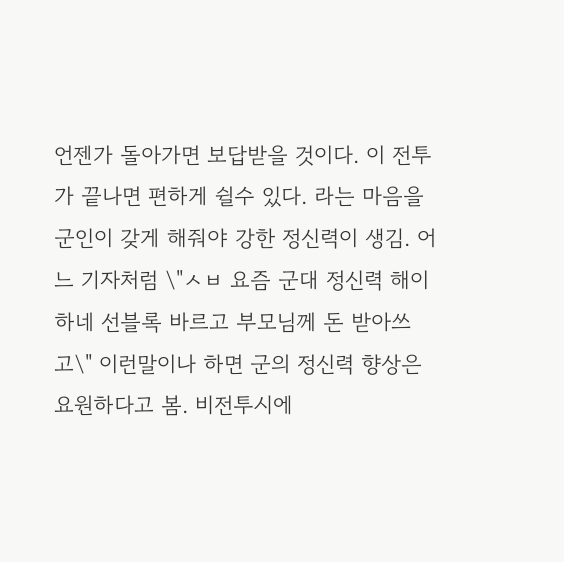언젠가 돌아가면 보답받을 것이다. 이 전투가 끝나면 편하게 쉴수 있다. 라는 마음을 군인이 갖게 해줘야 강한 정신력이 생김. 어느 기자처럼 \"ㅅㅂ 요즘 군대 정신력 해이하네 선블록 바르고 부모님께 돈 받아쓰고\" 이런말이나 하면 군의 정신력 향상은 요원하다고 봄. 비전투시에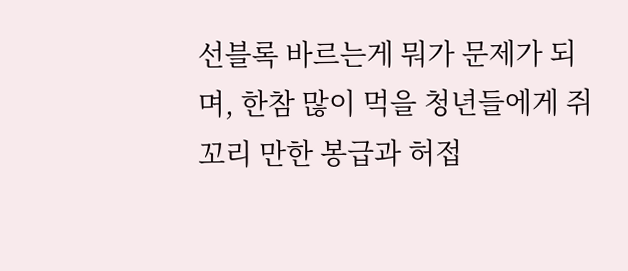선블록 바르는게 뭐가 문제가 되며, 한참 많이 먹을 청년들에게 쥐꼬리 만한 봉급과 허접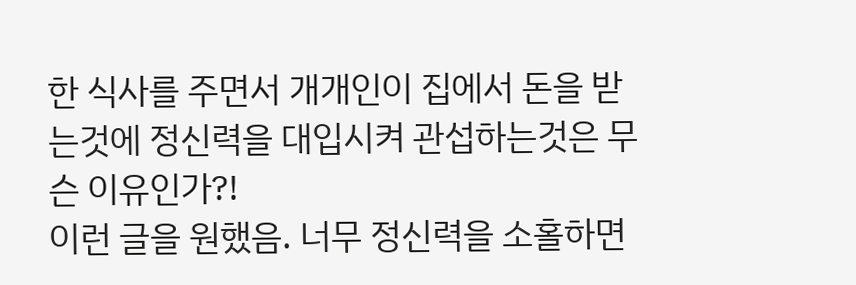한 식사를 주면서 개개인이 집에서 돈을 받는것에 정신력을 대입시켜 관섭하는것은 무슨 이유인가?!
이런 글을 원했음. 너무 정신력을 소홀하면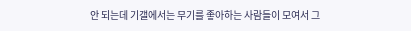안 되는데 기갤에서는 무기를 좋아하는 사람들이 모여서 그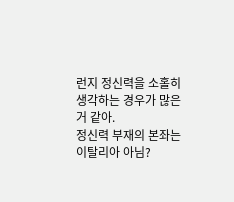런지 정신력을 소홀히 생각하는 경우가 많은거 같아.
정신력 부재의 본좌는 이탈리아 아님?